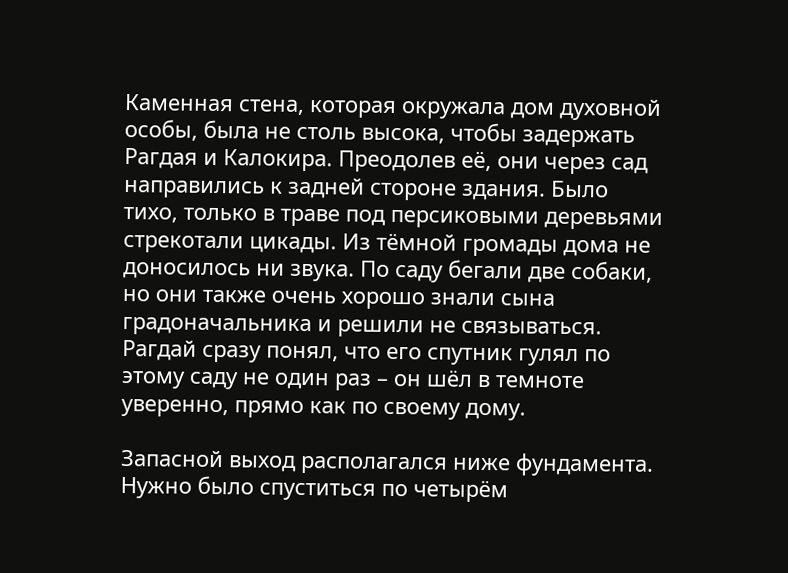Каменная стена, которая окружала дом духовной особы, была не столь высока, чтобы задержать Рагдая и Калокира. Преодолев её, они через сад направились к задней стороне здания. Было тихо, только в траве под персиковыми деревьями стрекотали цикады. Из тёмной громады дома не доносилось ни звука. По саду бегали две собаки, но они также очень хорошо знали сына градоначальника и решили не связываться. Рагдай сразу понял, что его спутник гулял по этому саду не один раз – он шёл в темноте уверенно, прямо как по своему дому.

Запасной выход располагался ниже фундамента. Нужно было спуститься по четырём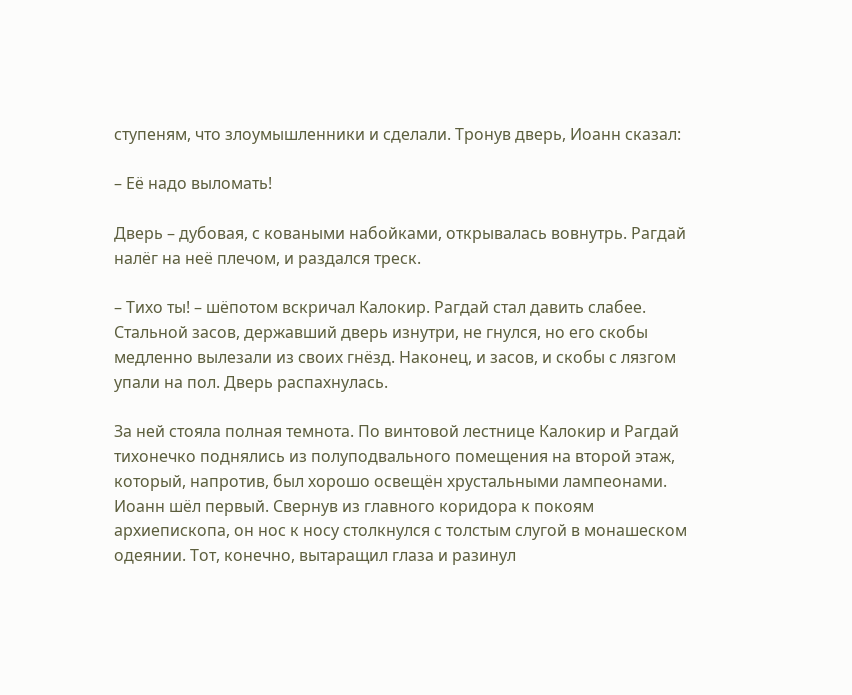ступеням, что злоумышленники и сделали. Тронув дверь, Иоанн сказал:

– Её надо выломать!

Дверь – дубовая, с коваными набойками, открывалась вовнутрь. Рагдай налёг на неё плечом, и раздался треск.

– Тихо ты! – шёпотом вскричал Калокир. Рагдай стал давить слабее. Стальной засов, державший дверь изнутри, не гнулся, но его скобы медленно вылезали из своих гнёзд. Наконец, и засов, и скобы с лязгом упали на пол. Дверь распахнулась.

За ней стояла полная темнота. По винтовой лестнице Калокир и Рагдай тихонечко поднялись из полуподвального помещения на второй этаж, который, напротив, был хорошо освещён хрустальными лампеонами. Иоанн шёл первый. Свернув из главного коридора к покоям архиепископа, он нос к носу столкнулся с толстым слугой в монашеском одеянии. Тот, конечно, вытаращил глаза и разинул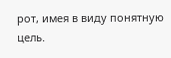рот, имея в виду понятную цель.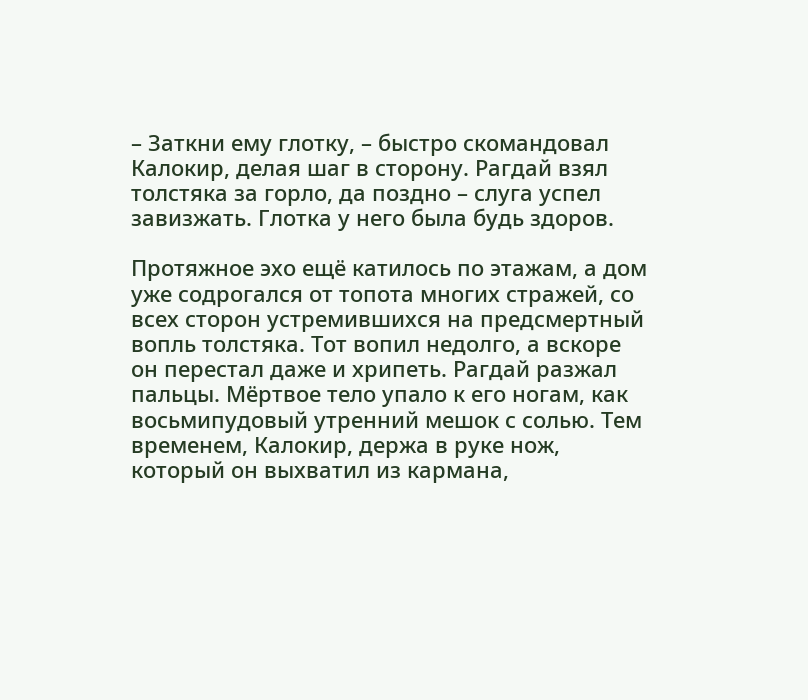– Заткни ему глотку, – быстро скомандовал Калокир, делая шаг в сторону. Рагдай взял толстяка за горло, да поздно – слуга успел завизжать. Глотка у него была будь здоров.

Протяжное эхо ещё катилось по этажам, а дом уже содрогался от топота многих стражей, со всех сторон устремившихся на предсмертный вопль толстяка. Тот вопил недолго, а вскоре он перестал даже и хрипеть. Рагдай разжал пальцы. Мёртвое тело упало к его ногам, как восьмипудовый утренний мешок с солью. Тем временем, Калокир, держа в руке нож, который он выхватил из кармана,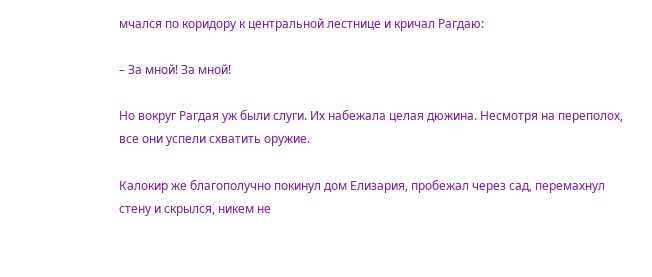мчался по коридору к центральной лестнице и кричал Рагдаю:

– За мной! За мной!

Но вокруг Рагдая уж были слуги. Их набежала целая дюжина. Несмотря на переполох, все они успели схватить оружие.

Калокир же благополучно покинул дом Елизария, пробежал через сад, перемахнул стену и скрылся, никем не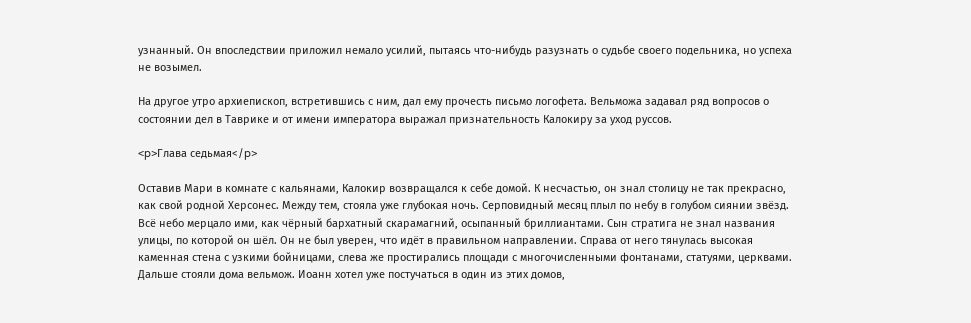узнанный. Он впоследствии приложил немало усилий, пытаясь что-нибудь разузнать о судьбе своего подельника, но успеха не возымел.

На другое утро архиепископ, встретившись с ним, дал ему прочесть письмо логофета. Вельможа задавал ряд вопросов о состоянии дел в Таврике и от имени императора выражал признательность Калокиру за уход руссов.

<p>Глава седьмая</p>

Оставив Мари в комнате с кальянами, Калокир возвращался к себе домой. К несчастью, он знал столицу не так прекрасно, как свой родной Херсонес. Между тем, стояла уже глубокая ночь. Серповидный месяц плыл по небу в голубом сиянии звёзд. Всё небо мерцало ими, как чёрный бархатный скарамагний, осыпанный бриллиантами. Сын стратига не знал названия улицы, по которой он шёл. Он не был уверен, что идёт в правильном направлении. Справа от него тянулась высокая каменная стена с узкими бойницами, слева же простирались площади с многочисленными фонтанами, статуями, церквами. Дальше стояли дома вельмож. Иоанн хотел уже постучаться в один из этих домов,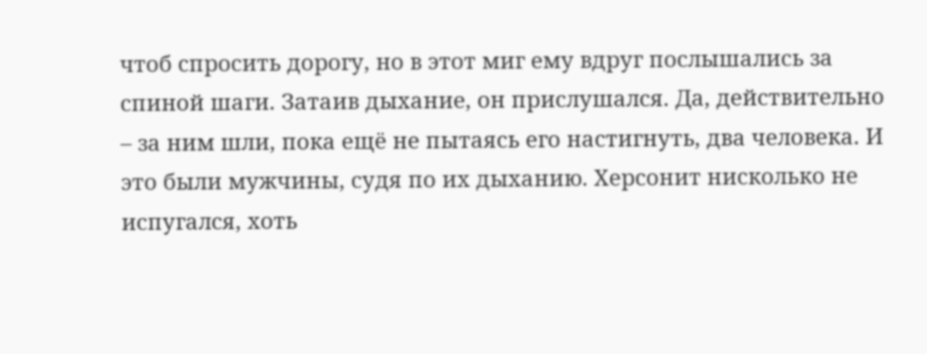чтоб спросить дорогу, но в этот миг ему вдруг послышались за спиной шаги. Затаив дыхание, он прислушался. Да, действительно – за ним шли, пока ещё не пытаясь его настигнуть, два человека. И это были мужчины, судя по их дыханию. Херсонит нисколько не испугался, хоть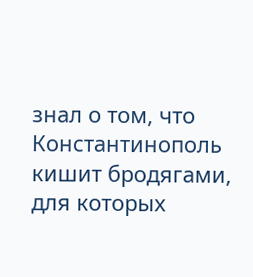знал о том, что Константинополь кишит бродягами, для которых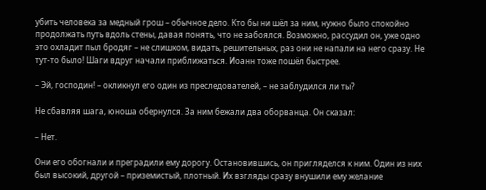убить человека за медный грош – обычное дело. Кто бы ни шёл за ним, нужно было спокойно продолжать путь вдоль стены, давая понять, что не забоялся. Возможно, рассудил он, уже одно это охладит пыл бродяг – не слишком, видать, решительных, раз они не напали на него сразу. Не тут-то было! Шаги вдруг начали приближаться. Иоанн тоже пошёл быстрее.

– Эй, господин! – окликнул его один из преследователей, – не заблудился ли ты?

Не сбавляя шага, юноша обернулся. За ним бежали два оборванца. Он сказал:

– Нет.

Они его обогнали и преградили ему дорогу. Остановившись, он пригляделся к ним. Один из них был высокий, другой – приземистый, плотный. Их взгляды сразу внушили ему желание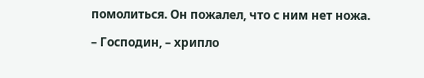помолиться. Он пожалел, что с ним нет ножа.

– Господин, – хрипло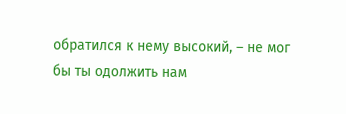обратился к нему высокий, – не мог бы ты одолжить нам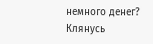немного денег? Клянусь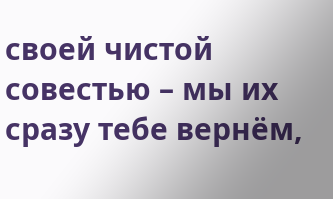своей чистой совестью – мы их сразу тебе вернём,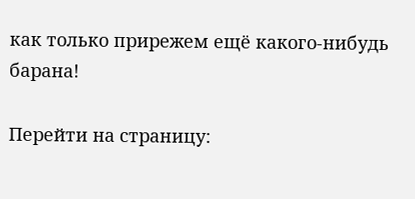как только прирежем ещё какого-нибудь барана!

Перейти на страницу: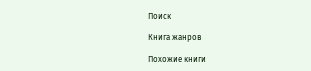Поиск

Книга жанров

Похожие книги